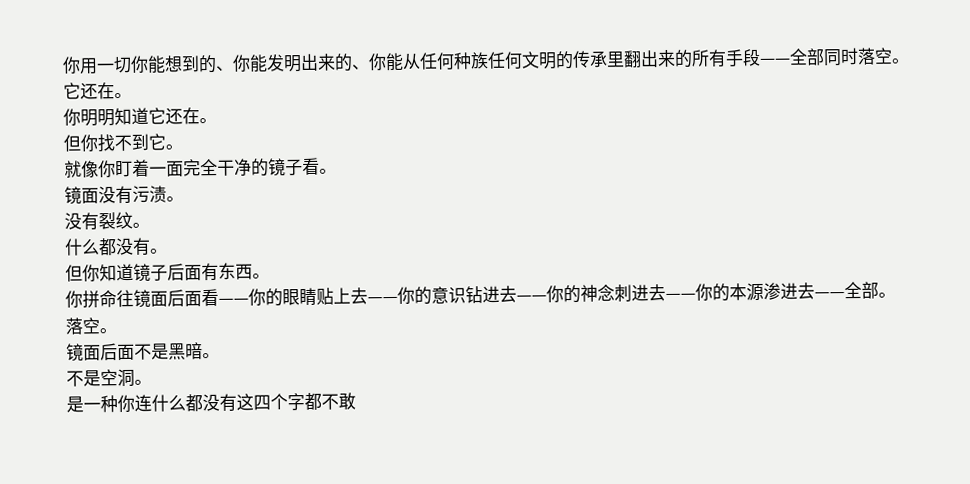你用一切你能想到的、你能发明出来的、你能从任何种族任何文明的传承里翻出来的所有手段——全部同时落空。
它还在。
你明明知道它还在。
但你找不到它。
就像你盯着一面完全干净的镜子看。
镜面没有污渍。
没有裂纹。
什么都没有。
但你知道镜子后面有东西。
你拼命往镜面后面看——你的眼睛贴上去——你的意识钻进去——你的神念刺进去——你的本源渗进去——全部。
落空。
镜面后面不是黑暗。
不是空洞。
是一种你连什么都没有这四个字都不敢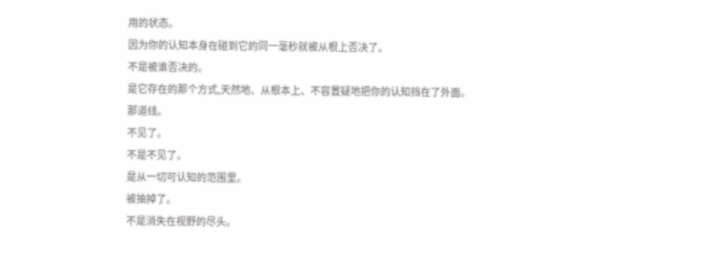用的状态。
因为你的认知本身在碰到它的同一毫秒就被从根上否决了。
不是被谁否决的。
是它存在的那个方式,天然地、从根本上、不容置疑地把你的认知挡在了外面。
那道线。
不见了。
不是不见了。
是从一切可认知的范围里。
被抽掉了。
不是消失在视野的尽头。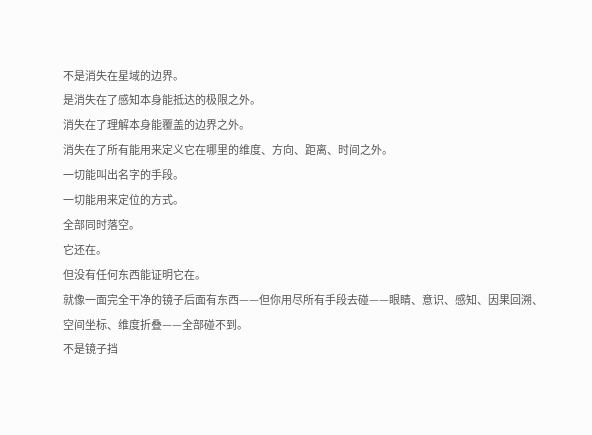不是消失在星域的边界。
是消失在了感知本身能抵达的极限之外。
消失在了理解本身能覆盖的边界之外。
消失在了所有能用来定义它在哪里的维度、方向、距离、时间之外。
一切能叫出名字的手段。
一切能用来定位的方式。
全部同时落空。
它还在。
但没有任何东西能证明它在。
就像一面完全干净的镜子后面有东西——但你用尽所有手段去碰——眼睛、意识、感知、因果回溯、空间坐标、维度折叠——全部碰不到。
不是镜子挡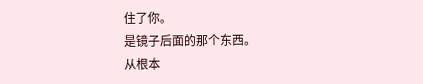住了你。
是镜子后面的那个东西。
从根本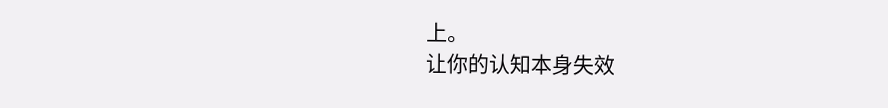上。
让你的认知本身失效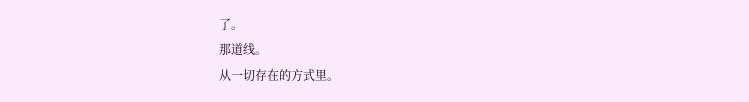了。
那道线。
从一切存在的方式里。